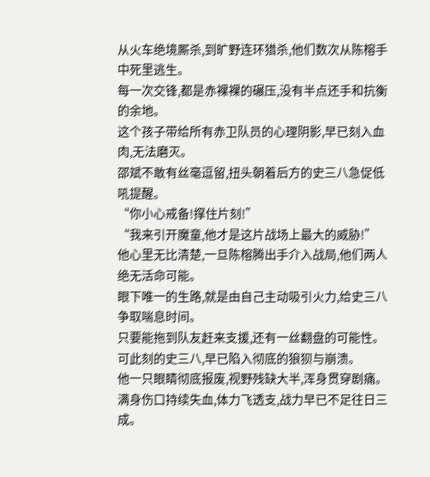从火车绝境厮杀,到旷野连环猎杀,他们数次从陈榕手中死里逃生。
每一次交锋,都是赤裸裸的碾压,没有半点还手和抗衡的余地。
这个孩子带给所有赤卫队员的心理阴影,早已刻入血肉,无法磨灭。
邵斌不敢有丝毫逗留,扭头朝着后方的史三八急促低吼提醒。
“你小心戒备!撑住片刻!”
“我来引开魔童,他才是这片战场上最大的威胁!”
他心里无比清楚,一旦陈榕腾出手介入战局,他们两人绝无活命可能。
眼下唯一的生路,就是由自己主动吸引火力,给史三八争取喘息时间。
只要能拖到队友赶来支援,还有一丝翻盘的可能性。
可此刻的史三八,早已陷入彻底的狼狈与崩溃。
他一只眼睛彻底报废,视野残缺大半,浑身贯穿剧痛。
满身伤口持续失血,体力飞透支,战力早已不足往日三成。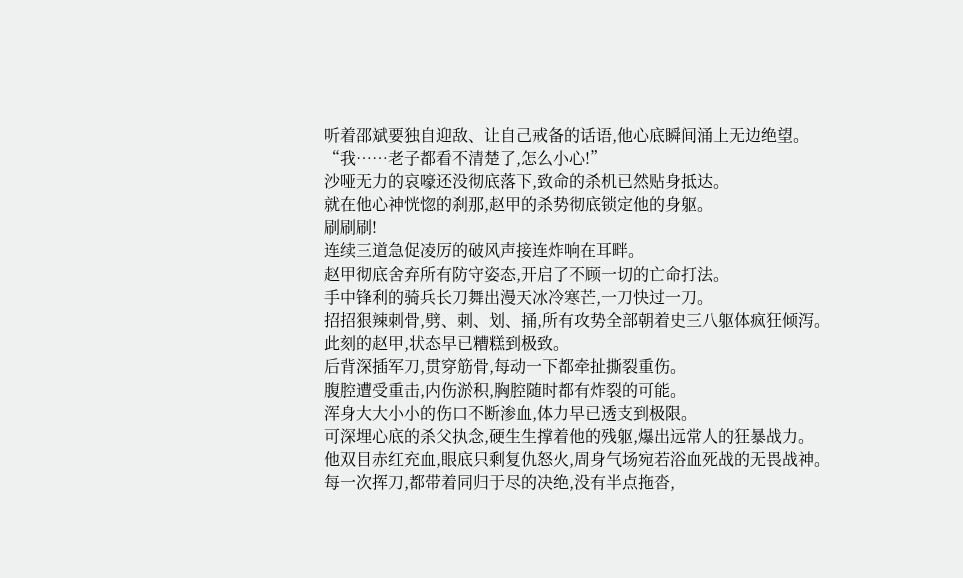听着邵斌要独自迎敌、让自己戒备的话语,他心底瞬间涌上无边绝望。
“我……老子都看不清楚了,怎么小心!”
沙哑无力的哀嚎还没彻底落下,致命的杀机已然贴身抵达。
就在他心神恍惚的刹那,赵甲的杀势彻底锁定他的身躯。
刷刷刷!
连续三道急促凌厉的破风声接连炸响在耳畔。
赵甲彻底舍弃所有防守姿态,开启了不顾一切的亡命打法。
手中锋利的骑兵长刀舞出漫天冰冷寒芒,一刀快过一刀。
招招狠辣刺骨,劈、刺、划、捅,所有攻势全部朝着史三八躯体疯狂倾泻。
此刻的赵甲,状态早已糟糕到极致。
后背深插军刀,贯穿筋骨,每动一下都牵扯撕裂重伤。
腹腔遭受重击,内伤淤积,胸腔随时都有炸裂的可能。
浑身大大小小的伤口不断渗血,体力早已透支到极限。
可深埋心底的杀父执念,硬生生撑着他的残躯,爆出远常人的狂暴战力。
他双目赤红充血,眼底只剩复仇怒火,周身气场宛若浴血死战的无畏战神。
每一次挥刀,都带着同归于尽的决绝,没有半点拖沓,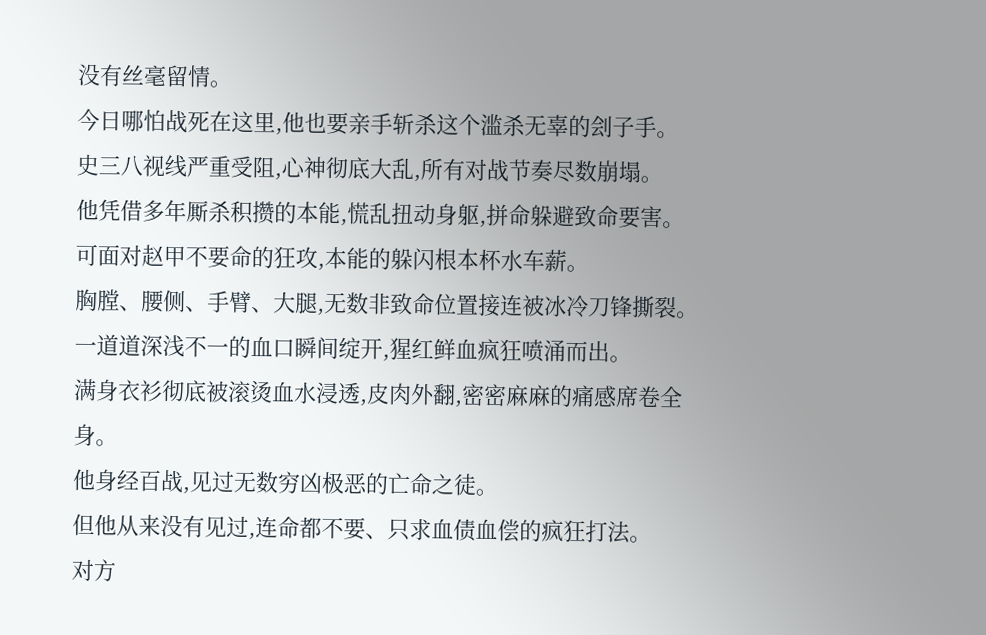没有丝毫留情。
今日哪怕战死在这里,他也要亲手斩杀这个滥杀无辜的刽子手。
史三八视线严重受阻,心神彻底大乱,所有对战节奏尽数崩塌。
他凭借多年厮杀积攒的本能,慌乱扭动身躯,拼命躲避致命要害。
可面对赵甲不要命的狂攻,本能的躲闪根本杯水车薪。
胸膛、腰侧、手臂、大腿,无数非致命位置接连被冰冷刀锋撕裂。
一道道深浅不一的血口瞬间绽开,猩红鲜血疯狂喷涌而出。
满身衣衫彻底被滚烫血水浸透,皮肉外翻,密密麻麻的痛感席卷全身。
他身经百战,见过无数穷凶极恶的亡命之徒。
但他从来没有见过,连命都不要、只求血债血偿的疯狂打法。
对方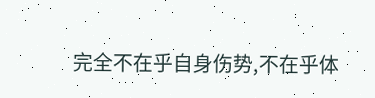完全不在乎自身伤势,不在乎体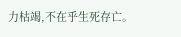力枯竭,不在乎生死存亡。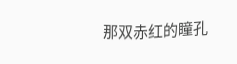那双赤红的瞳孔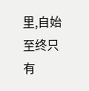里,自始至终只有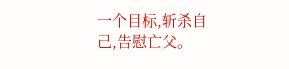一个目标,斩杀自己,告慰亡父。